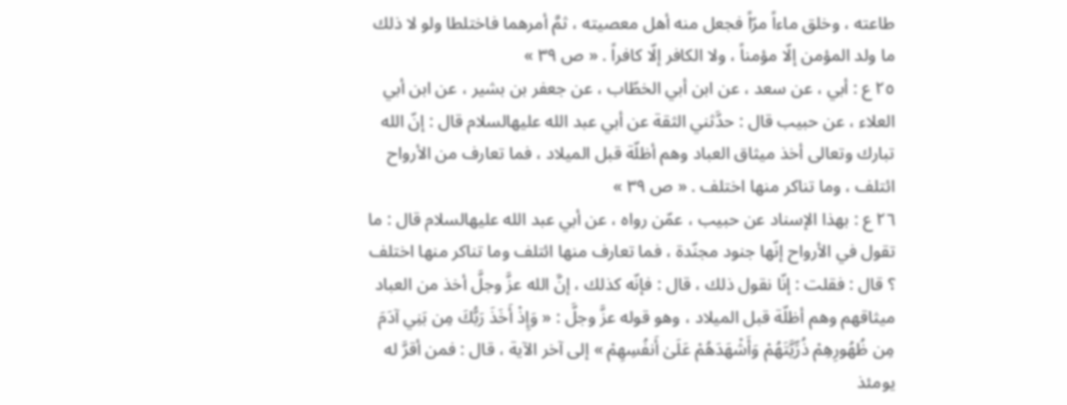طاعته ، وخلق ماءاً مرّاً فجعل منه أهل معصيته ، ثمَّ أمرهما فاختلطا ولو لا ذلك ما ولد المؤمن إلّا مؤمناً ، ولا الكافر إلّا كافراً . « ص ٣٩ »
٢٥ ع : أبي ، عن سعد ، عن ابن أبي الخطّاب ، عن جعفر بن بشير ، عن ابن أبي العلاء ، عن حبيب قال : حدَّثني الثقة عن أبي عبد الله عليهالسلام قال : إنّ الله تبارك وتعالى أخذ ميثاق العباد وهم أظلّة قبل الميلاد ، فما تعارف من الأرواح ائتلف ، وما تناكر منها اختلف . « ص ٣٩ »
٢٦ ع : بهذا الإسناد عن حبيب ، عمّن رواه ، عن أبي عبد الله عليهالسلام قال : ما تقول في الأرواح إنّها جنود مجنّدة ، فما تعارف منها ائتلف وما تناكر منها اختلف ؟ قال : فقلت : إنّا نقول ذلك ، قال : فإنّه كذلك ، إنَّ الله عزَّ وجلَّ أخذ من العباد ميثاقهم وهم أظلّة قبل الميلاد ، وهو قوله عزَّ وجلَّ : « وَإِذْ أَخَذَ رَبُّكَ مِن بَنِي آدَمَ مِن ظُهُورِهِمْ ذُرِّيَّتَهُمْ وَأَشْهَدَهُمْ عَلَىٰ أَنفُسِهِمْ » إلى آخر الآية ، قال : فمن أقرَّ له يومئذ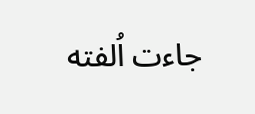جاءت اُلفته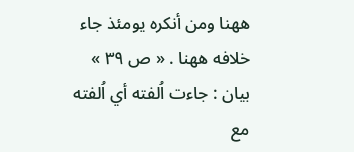ههنا ومن أنكره يومئذ جاء خلافه ههنا . « ص ٣٩ »
بيان : جاءت اُلفته أي اُلفته مع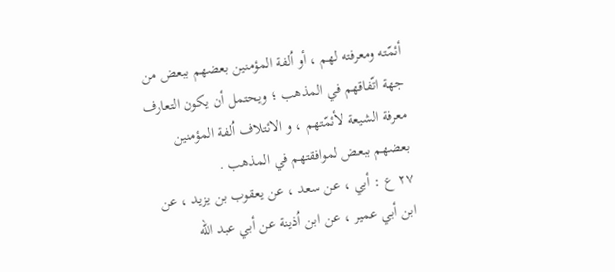أئمّته ومعرفته لهم ، أو اُلفة المؤمنين بعضهم ببعض من جهة اتّفاقهم في المذهب ؛ ويحتمل أن يكون التعارف معرفة الشيعة لأئمّتهم ، و الائتلاف اُلفة المؤمنين بعضهم ببعض لموافقتهم في المذهب .
٢٧ ع : أبي ، عن سعد ، عن يعقوب بن يزيد ، عن ابن أبي عمير ، عن ابن اُذينة عن أبي عبد الله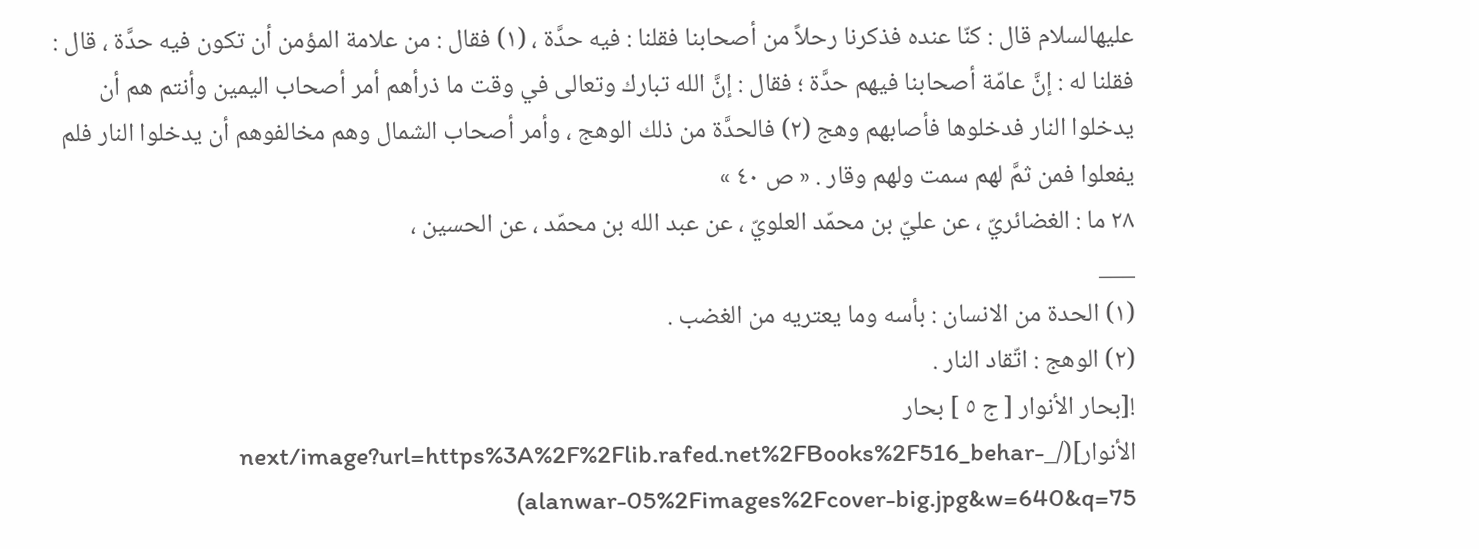عليهالسلام قال : كنّا عنده فذكرنا رحلاً من أصحابنا فقلنا : فيه حدَّة ، (١) فقال : من علامة المؤمن أن تكون فيه حدَّة ، قال : فقلنا له : إنَّ عامّة أصحابنا فيهم حدَّة ؛ فقال : إنَّ الله تبارك وتعالى في وقت ما ذرأهم أمر أصحاب اليمين وأنتم هم أن يدخلوا النار فدخلوها فأصابهم وهج (٢) فالحدَّة من ذلك الوهج ، وأمر أصحاب الشمال وهم مخالفوهم أن يدخلوا النار فلم يفعلوا فمن ثمَّ لهم سمت ولهم وقار . « ص ٤٠ »
٢٨ ما : الغضائريّ ، عن عليّ بن محمّد العلويّ ، عن عبد الله بن محمّد ، عن الحسين ،
___
(١) الحدة من الانسان : بأسه وما يعتريه من الغضب .
(٢) الوهج : اتّقاد النار .
![بحار الأنوار [ ج ٥ ] بحار الأنوار](/_next/image?url=https%3A%2F%2Flib.rafed.net%2FBooks%2F516_behar-alanwar-05%2Fimages%2Fcover-big.jpg&w=640&q=75)